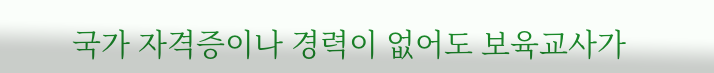국가 자격증이나 경력이 없어도 보육교사가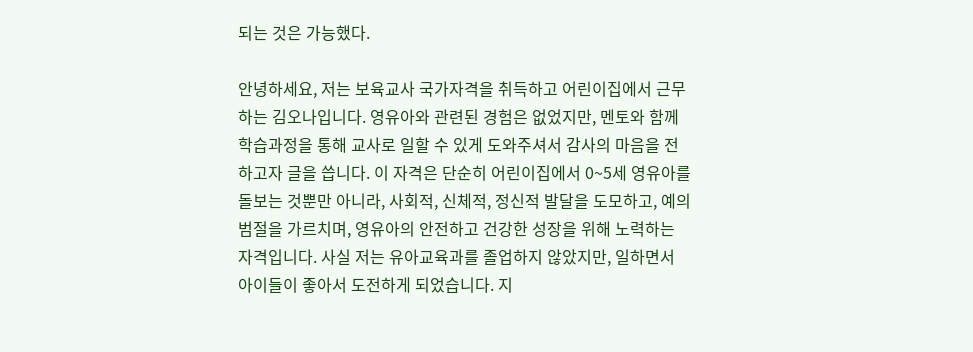되는 것은 가능했다.

안녕하세요, 저는 보육교사 국가자격을 취득하고 어린이집에서 근무하는 김오나입니다. 영유아와 관련된 경험은 없었지만, 멘토와 함께 학습과정을 통해 교사로 일할 수 있게 도와주셔서 감사의 마음을 전하고자 글을 씁니다. 이 자격은 단순히 어린이집에서 0~5세 영유아를 돌보는 것뿐만 아니라, 사회적, 신체적, 정신적 발달을 도모하고, 예의범절을 가르치며, 영유아의 안전하고 건강한 성장을 위해 노력하는 자격입니다. 사실 저는 유아교육과를 졸업하지 않았지만, 일하면서 아이들이 좋아서 도전하게 되었습니다. 지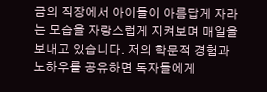금의 직장에서 아이들이 아름답게 자라는 모습을 자랑스럽게 지켜보며 매일을 보내고 있습니다. 저의 학문적 경험과 노하우를 공유하면 독자들에게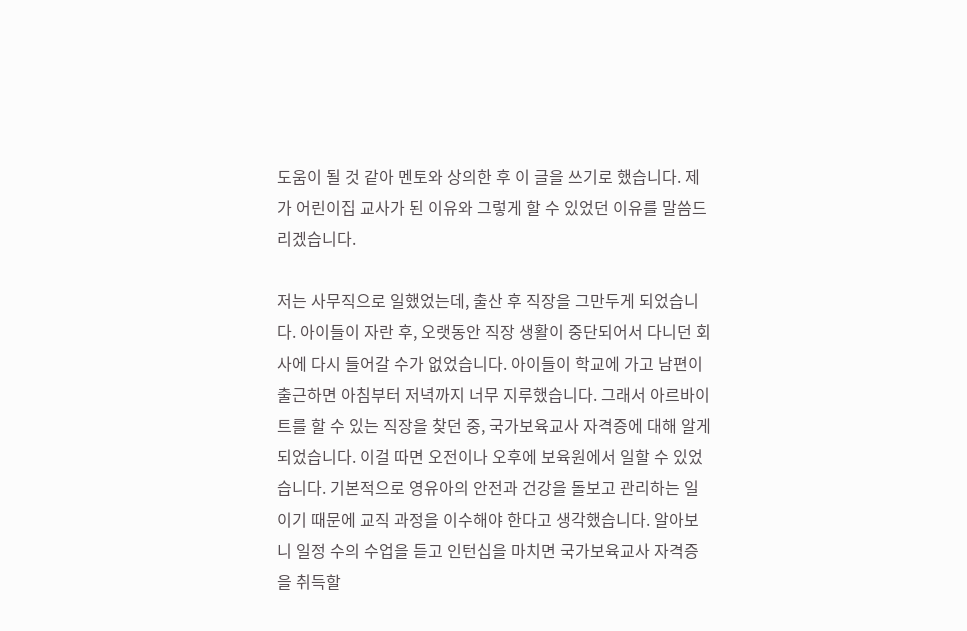도움이 될 것 같아 멘토와 상의한 후 이 글을 쓰기로 했습니다. 제가 어린이집 교사가 된 이유와 그렇게 할 수 있었던 이유를 말씀드리겠습니다.

저는 사무직으로 일했었는데, 출산 후 직장을 그만두게 되었습니다. 아이들이 자란 후, 오랫동안 직장 생활이 중단되어서 다니던 회사에 다시 들어갈 수가 없었습니다. 아이들이 학교에 가고 남편이 출근하면 아침부터 저녁까지 너무 지루했습니다. 그래서 아르바이트를 할 수 있는 직장을 찾던 중, 국가보육교사 자격증에 대해 알게 되었습니다. 이걸 따면 오전이나 오후에 보육원에서 일할 수 있었습니다. 기본적으로 영유아의 안전과 건강을 돌보고 관리하는 일이기 때문에 교직 과정을 이수해야 한다고 생각했습니다. 알아보니 일정 수의 수업을 듣고 인턴십을 마치면 국가보육교사 자격증을 취득할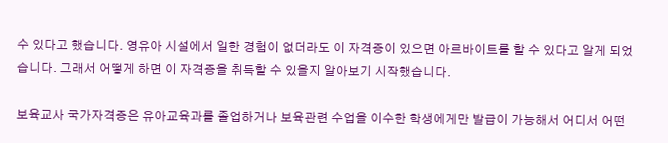수 있다고 했습니다. 영유아 시설에서 일한 경험이 없더라도 이 자격증이 있으면 아르바이트를 할 수 있다고 알게 되었습니다. 그래서 어떻게 하면 이 자격증을 취득할 수 있을지 알아보기 시작했습니다.

보육교사 국가자격증은 유아교육과를 졸업하거나 보육관련 수업을 이수한 학생에게만 발급이 가능해서 어디서 어떤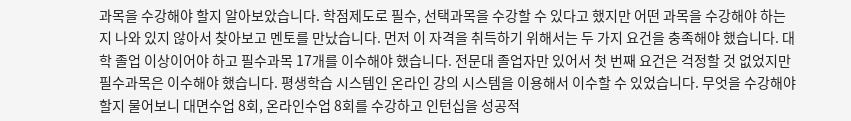과목을 수강해야 할지 알아보았습니다. 학점제도로 필수, 선택과목을 수강할 수 있다고 했지만 어떤 과목을 수강해야 하는지 나와 있지 않아서 찾아보고 멘토를 만났습니다. 먼저 이 자격을 취득하기 위해서는 두 가지 요건을 충족해야 했습니다. 대학 졸업 이상이어야 하고 필수과목 17개를 이수해야 했습니다. 전문대 졸업자만 있어서 첫 번째 요건은 걱정할 것 없었지만 필수과목은 이수해야 했습니다. 평생학습 시스템인 온라인 강의 시스템을 이용해서 이수할 수 있었습니다. 무엇을 수강해야 할지 물어보니 대면수업 8회, 온라인수업 8회를 수강하고 인턴십을 성공적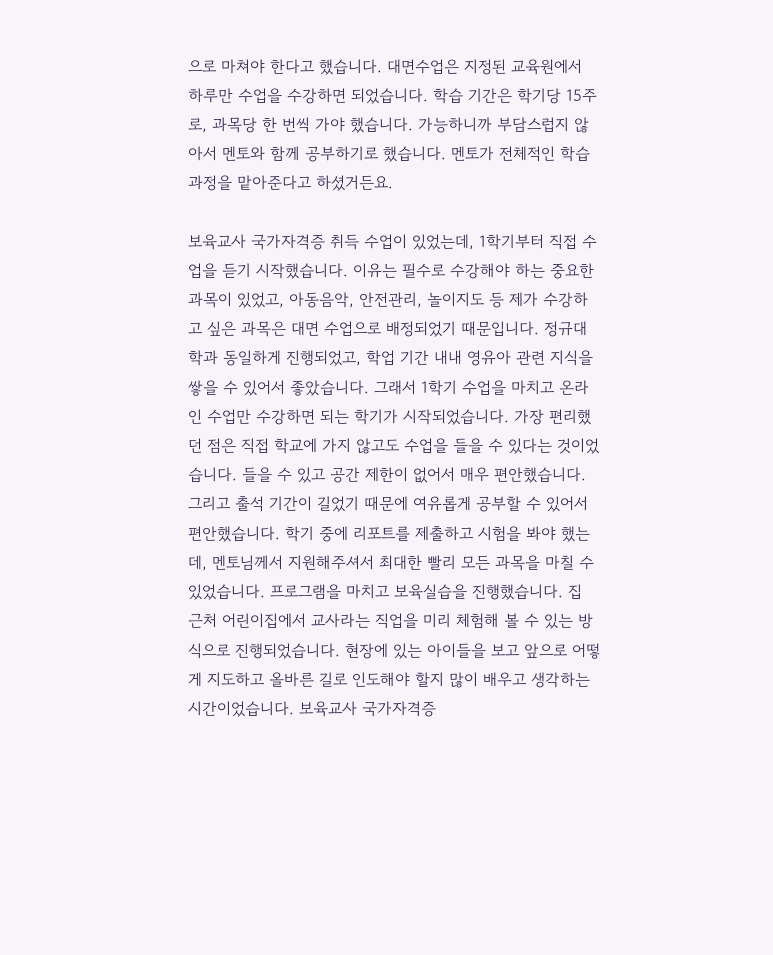으로 마쳐야 한다고 했습니다. 대면수업은 지정된 교육원에서 하루만 수업을 수강하면 되었습니다. 학습 기간은 학기당 15주로, 과목당 한 번씩 가야 했습니다. 가능하니까 부담스럽지 않아서 멘토와 함께 공부하기로 했습니다. 멘토가 전체적인 학습 과정을 맡아준다고 하셨거든요.

보육교사 국가자격증 취득 수업이 있었는데, 1학기부터 직접 수업을 듣기 시작했습니다. 이유는 필수로 수강해야 하는 중요한 과목이 있었고, 아동음악, 안전관리, 놀이지도 등 제가 수강하고 싶은 과목은 대면 수업으로 배정되었기 때문입니다. 정규대학과 동일하게 진행되었고, 학업 기간 내내 영유아 관련 지식을 쌓을 수 있어서 좋았습니다. 그래서 1학기 수업을 마치고 온라인 수업만 수강하면 되는 학기가 시작되었습니다. 가장 편리했던 점은 직접 학교에 가지 않고도 수업을 들을 수 있다는 것이었습니다. 들을 수 있고 공간 제한이 없어서 매우 편안했습니다. 그리고 출석 기간이 길었기 때문에 여유롭게 공부할 수 있어서 편안했습니다. 학기 중에 리포트를 제출하고 시험을 봐야 했는데, 멘토님께서 지원해주셔서 최대한 빨리 모든 과목을 마칠 수 있었습니다. 프로그램을 마치고 보육실습을 진행했습니다. 집 근처 어린이집에서 교사라는 직업을 미리 체험해 볼 수 있는 방식으로 진행되었습니다. 현장에 있는 아이들을 보고 앞으로 어떻게 지도하고 올바른 길로 인도해야 할지 많이 배우고 생각하는 시간이었습니다. 보육교사 국가자격증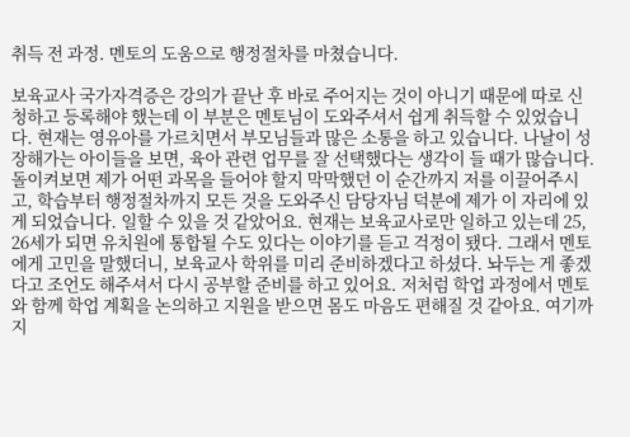취득 전 과정. 멘토의 도움으로 행정절차를 마쳤습니다.

보육교사 국가자격증은 강의가 끝난 후 바로 주어지는 것이 아니기 때문에 따로 신청하고 등록해야 했는데 이 부분은 멘토님이 도와주셔서 쉽게 취득할 수 있었습니다. 현재는 영유아를 가르치면서 부모님들과 많은 소통을 하고 있습니다. 나날이 성장해가는 아이들을 보면, 육아 관련 업무를 잘 선택했다는 생각이 들 때가 많습니다. 돌이켜보면 제가 어떤 과목을 들어야 할지 막막했던 이 순간까지 저를 이끌어주시고, 학습부터 행정절차까지 모든 것을 도와주신 담당자님 덕분에 제가 이 자리에 있게 되었습니다. 일할 수 있을 것 같았어요. 현재는 보육교사로만 일하고 있는데 25, 26세가 되면 유치원에 통합될 수도 있다는 이야기를 듣고 걱정이 됐다. 그래서 멘토에게 고민을 말했더니, 보육교사 학위를 미리 준비하겠다고 하셨다. 놔두는 게 좋겠다고 조언도 해주셔서 다시 공부할 준비를 하고 있어요. 저처럼 학업 과정에서 멘토와 함께 학업 계획을 논의하고 지원을 받으면 몸도 마음도 편해질 것 같아요. 여기까지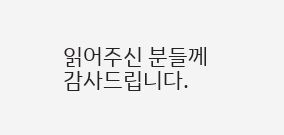읽어주신 분들께 감사드립니다.